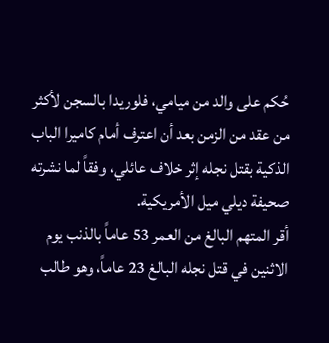حُكم على والد من ميامي، فلوريدا بالسجن لأكثر من عقد من الزمن بعد أن اعترف أمام كاميرا الباب الذكية بقتل نجله إثر خلاف عائلي، وفقاً لما نشرته صحيفة ديلي ميل الأمريكية.
أقر المتهم البالغ من العمر 53 عاماً بالذنب يوم الاثنين في قتل نجله البالغ 23 عاماً، وهو طالب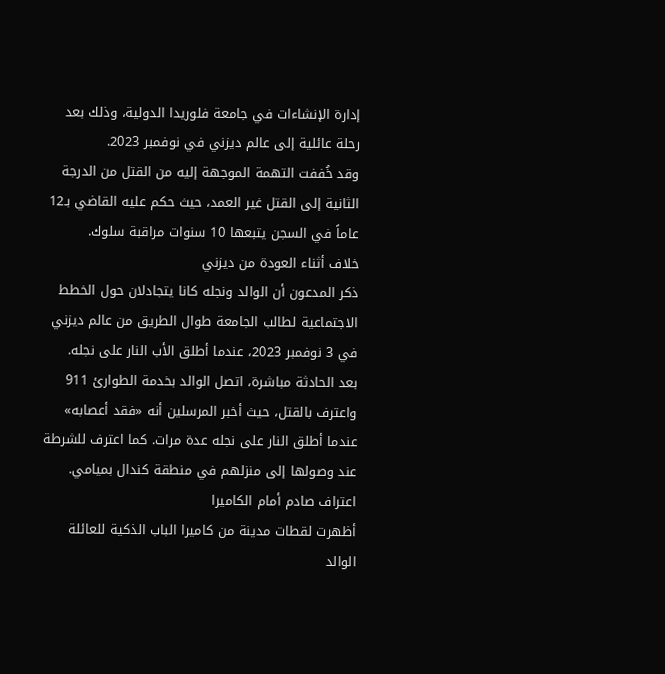إدارة الإنشاءات في جامعة فلوريدا الدولية، وذلك بعد رحلة عائلية إلى عالم ديزني في نوفمبر 2023.
وقد خُففت التهمة الموجهة إليه من القتل من الدرجة الثانية إلى القتل غير العمد، حيث حكم عليه القاضي بـ12 عاماً في السجن يتبعها 10 سنوات مراقبة سلوك.
خلاف أثناء العودة من ديزني
ذكر المدعون أن الوالد ونجله كانا يتجادلان حول الخطط الاجتماعية لطالب الجامعة طوال الطريق من عالم ديزني في 3 نوفمبر 2023، عندما أطلق الأب النار على نجله.
بعد الحادثة مباشرة، اتصل الوالد بخدمة الطوارئ 911 واعترف بالقتل، حيث أخبر المرسلين أنه «فقد أعصابه» عندما أطلق النار على نجله عدة مرات. كما اعترف للشرطة عند وصولها إلى منزلهم في منطقة كندال بميامي.
اعتراف صادم أمام الكاميرا
أظهرت لقطات مدينة من كاميرا الباب الذكية للعائلة الوالد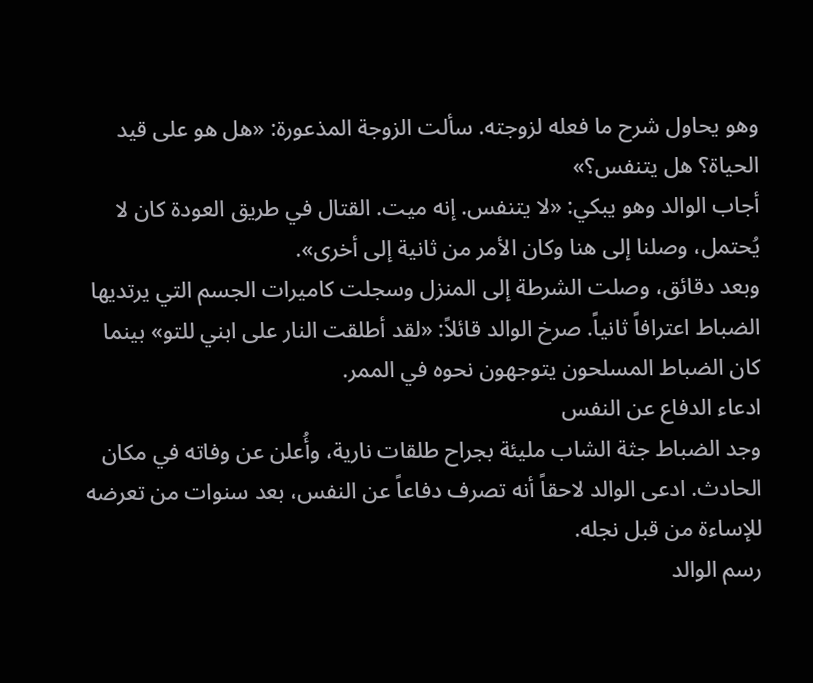وهو يحاول شرح ما فعله لزوجته. سألت الزوجة المذعورة: «هل هو على قيد الحياة؟ هل يتنفس؟»
أجاب الوالد وهو يبكي: «لا يتنفس. إنه ميت. القتال في طريق العودة كان لا يُحتمل، وصلنا إلى هنا وكان الأمر من ثانية إلى أخرى».
وبعد دقائق، وصلت الشرطة إلى المنزل وسجلت كاميرات الجسم التي يرتديها الضباط اعترافاً ثانياً. صرخ الوالد قائلاً: «لقد أطلقت النار على ابني للتو» بينما كان الضباط المسلحون يتوجهون نحوه في الممر.
ادعاء الدفاع عن النفس
وجد الضباط جثة الشاب مليئة بجراح طلقات نارية، وأُعلن عن وفاته في مكان الحادث. ادعى الوالد لاحقاً أنه تصرف دفاعاً عن النفس، بعد سنوات من تعرضه للإساءة من قبل نجله.
رسم الوالد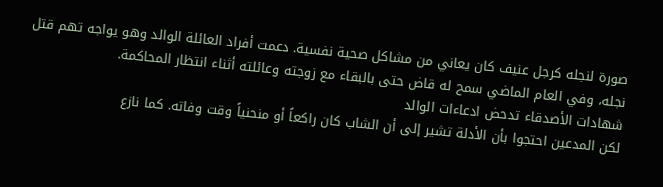صورة لنجله كرجل عنيف كان يعاني من مشاكل صحية نفسية. دعمت أفراد العائلة الوالد وهو يواجه تهم قتل نجله، وفي العام الماضي سمح له قاض حتى بالبقاء مع زوجته وعائلته أثناء انتظار المحاكمة.
شهادات الأصدقاء تدحض ادعاءات الوالد
لكن المدعين احتجوا بأن الأدلة تشير إلى أن الشاب كان راكعاً أو منحنياً وقت وفاته. كما نازع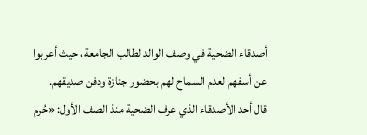أصدقاء الضحية في وصف الوالد لطالب الجامعة، حيث أعربوا عن أسفهم لعدم السماح لهم بحضور جنازة ودفن صديقهم.
قال أحد الأصدقاء الذي عرف الضحية منذ الصف الأول: «حُرم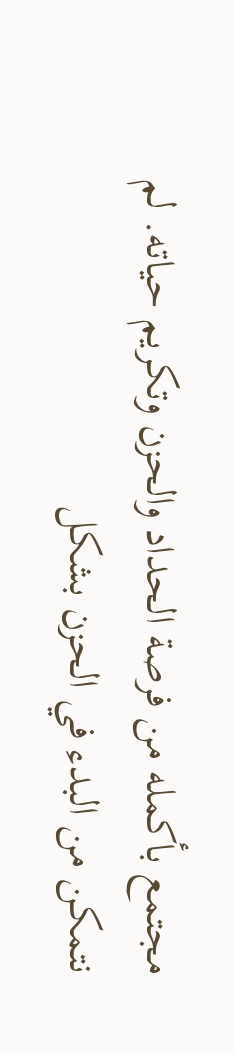مجتمع بأكمله من فرصة الحداد والحزن وتكريم حياته. لم نتمكن من البدء في الحزن بشكل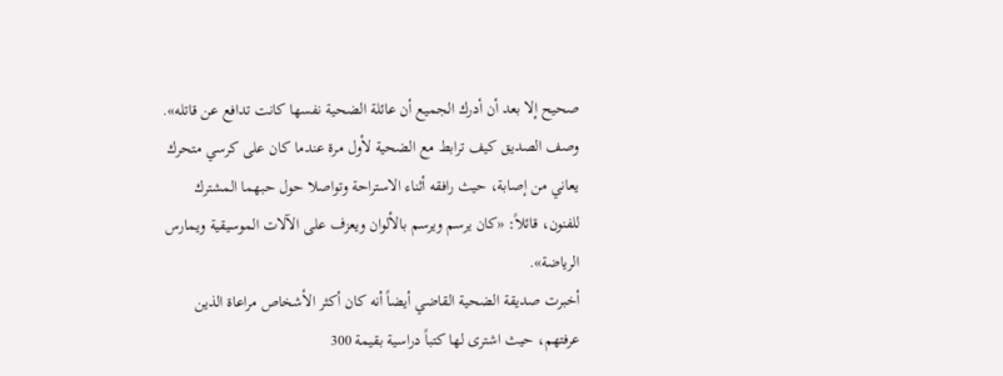صحيح إلا بعد أن أدرك الجميع أن عائلة الضحية نفسها كانت تدافع عن قاتله».
وصف الصديق كيف ترابط مع الضحية لأول مرة عندما كان على كرسي متحرك يعاني من إصابة، حيث رافقه أثناء الاستراحة وتواصلا حول حبهما المشترك للفنون، قائلاً: «كان يرسم ويرسم بالألوان ويعزف على الآلات الموسيقية ويمارس الرياضة».
أخبرت صديقة الضحية القاضي أيضاً أنه كان أكثر الأشخاص مراعاة الذين عرفتهم، حيث اشترى لها كتباً دراسية بقيمة 300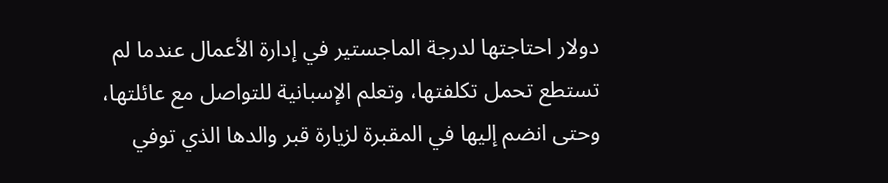دولار احتاجتها لدرجة الماجستير في إدارة الأعمال عندما لم تستطع تحمل تكلفتها، وتعلم الإسبانية للتواصل مع عائلتها، وحتى انضم إليها في المقبرة لزيارة قبر والدها الذي توفي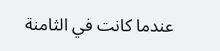عندما كانت في الثامنة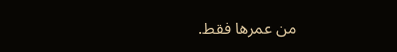من عمرها فقط.